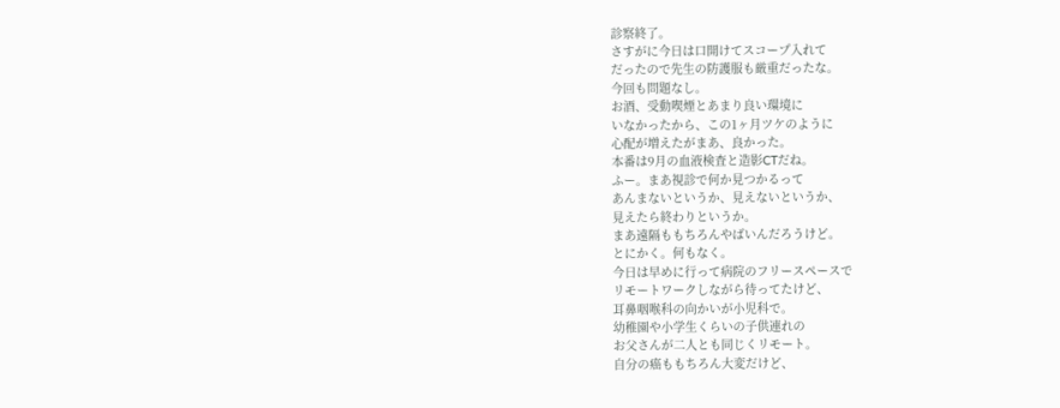診察終了。
さすがに今日は口開けてスコープ入れて
だったので先生の防護服も厳重だったな。
今回も問題なし。
お酒、受動喫煙とあまり良い環境に
いなかったから、この1ヶ月ツケのように
心配が増えたがまあ、良かった。
本番は9月の血液検査と造影CTだね。
ふー。まあ視診で何か見つかるって
あんまないというか、見えないというか、
見えたら終わりというか。
まあ遠隔ももちろんやばいんだろうけど。
とにかく。何もなく。
今日は早めに行って病院のフリースペースで
リモートワークしながら待ってたけど、
耳鼻咽喉科の向かいが小児科で。
幼稚園や小学生くらいの子供連れの
お父さんが二人とも同じくリモート。
自分の癌ももちろん大変だけど、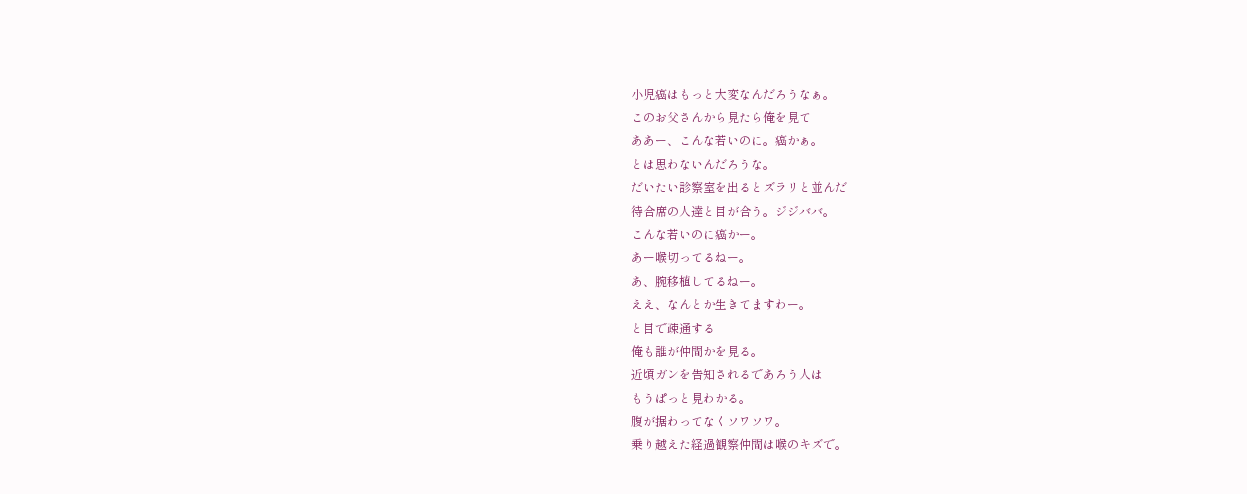小児癌はもっと大変なんだろうなぁ。
このお父さんから見たら俺を見て
ああー、こんな若いのに。癌かぁ。
とは思わないんだろうな。
だいたい診察室を出るとズラリと並んだ
待合席の人達と目が合う。ジジババ。
こんな若いのに癌かー。
あー喉切ってるねー。
あ、腕移植してるねー。
ええ、なんとか生きてますわー。
と目で疎通する
俺も誰が仲間かを見る。
近頃ガンを告知されるであろう人は
もうぱっと見わかる。
腹が据わってなくソワソワ。
乗り越えた経過観察仲間は喉のキズで。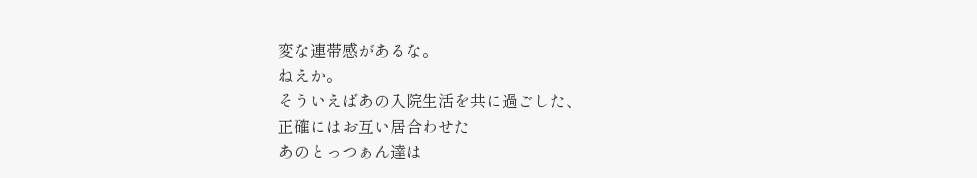変な連帯感があるな。
ねえか。
そういえばあの入院生活を共に過ごした、
正確にはお互い居合わせた
あのとっつぁん達は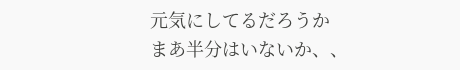元気にしてるだろうか
まあ半分はいないか、、